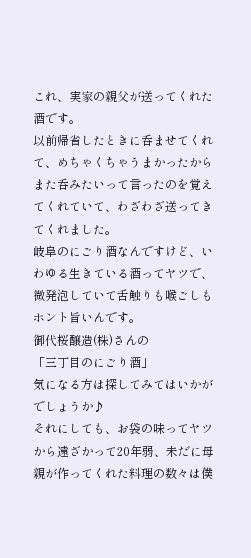これ、実家の親父が送ってくれた酒です。
以前帰省したときに呑ませてくれて、めちゃくちゃうまかったからまた呑みたいって言ったのを覚えてくれていて、わざわざ送ってきてくれました。
岐阜のにごり酒なんですけど、いわゆる生きている酒ってヤツで、微発泡していて舌触りも喉ごしもホント旨いんです。
御代桜醸造(株)さんの
「三丁目のにごり酒」
気になる方は探してみてはいかがでしょうか♪
それにしても、お袋の味ってヤツから遠ざかって20年弱、未だに母親が作ってくれた料理の数々は僕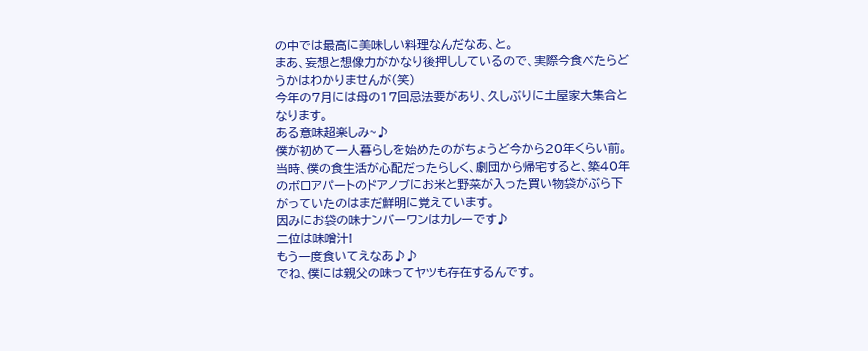の中では最高に美味しい料理なんだなあ、と。
まあ、妄想と想像力がかなり後押ししているので、実際今食べたらどうかはわかりませんが(笑)
今年の7月には母の17回忌法要があり、久しぶりに土屋家大集合となります。
ある意味超楽しみ~♪
僕が初めて一人暮らしを始めたのがちょうど今から20年くらい前。
当時、僕の食生活が心配だったらしく、劇団から帰宅すると、築40年のボロアパートのドアノブにお米と野菜が入った買い物袋がぶら下がっていたのはまだ鮮明に覚えています。
因みにお袋の味ナンバーワンはカレーです♪
二位は味噌汁!
もう一度食いてえなあ♪♪
でね、僕には親父の味ってヤツも存在するんです。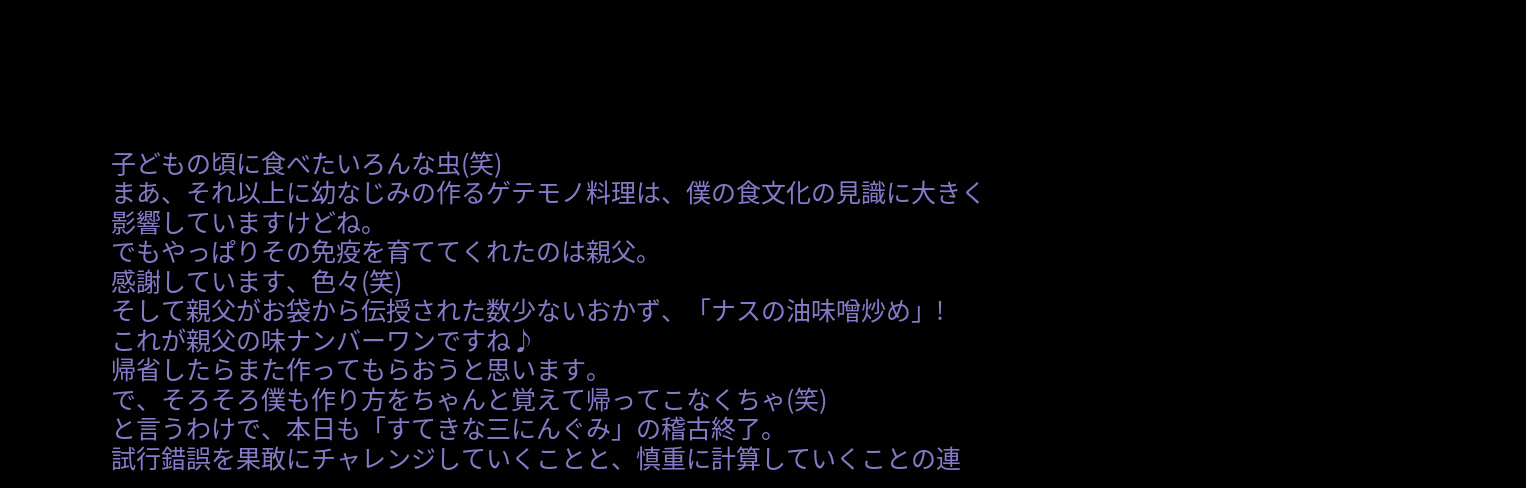子どもの頃に食べたいろんな虫(笑)
まあ、それ以上に幼なじみの作るゲテモノ料理は、僕の食文化の見識に大きく影響していますけどね。
でもやっぱりその免疫を育ててくれたのは親父。
感謝しています、色々(笑)
そして親父がお袋から伝授された数少ないおかず、「ナスの油味噌炒め」!
これが親父の味ナンバーワンですね♪
帰省したらまた作ってもらおうと思います。
で、そろそろ僕も作り方をちゃんと覚えて帰ってこなくちゃ(笑)
と言うわけで、本日も「すてきな三にんぐみ」の稽古終了。
試行錯誤を果敢にチャレンジしていくことと、慎重に計算していくことの連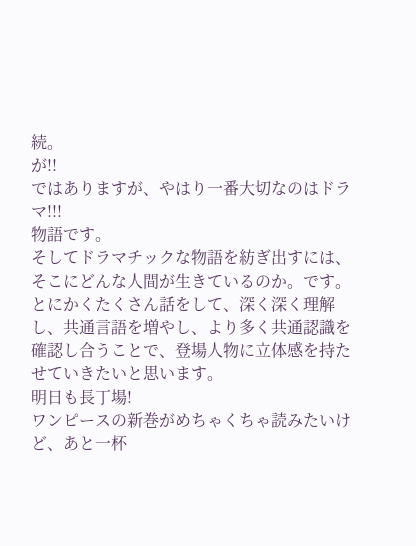続。
が!!
ではありますが、やはり一番大切なのはドラマ!!!
物語です。
そしてドラマチックな物語を紡ぎ出すには、そこにどんな人間が生きているのか。です。
とにかくたくさん話をして、深く深く理解し、共通言語を増やし、より多く共通認識を確認し合うことで、登場人物に立体感を持たせていきたいと思います。
明日も長丁場!
ワンピースの新巻がめちゃくちゃ読みたいけど、あと一杯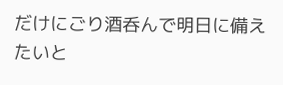だけにごり酒呑んで明日に備えたいと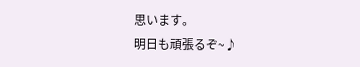思います。
明日も頑張るぞ~♪